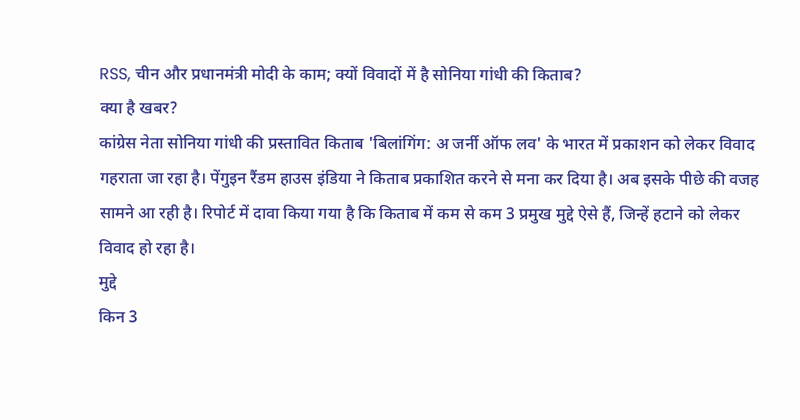RSS, चीन और प्रधानमंत्री मोदी के काम; क्यों विवादों में है सोनिया गांधी की किताब?
क्या है खबर?
कांग्रेस नेता सोनिया गांधी की प्रस्तावित किताब 'बिलांगिंग: अ जर्नी ऑफ लव' के भारत में प्रकाशन को लेकर विवाद गहराता जा रहा है। पेंगुइन रैंडम हाउस इंडिया ने किताब प्रकाशित करने से मना कर दिया है। अब इसके पीछे की वजह सामने आ रही है। रिपोर्ट में दावा किया गया है कि किताब में कम से कम 3 प्रमुख मुद्दे ऐसे हैं, जिन्हें हटाने को लेकर विवाद हो रहा है।
मुद्दे
किन 3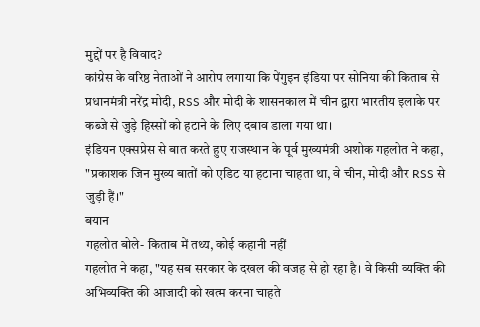मुद्दों पर है विवाद?
कांग्रेस के वरिष्ठ नेताओं ने आरोप लगाया कि पेंगुइन इंडिया पर सोनिया की किताब से प्रधानमंत्री नरेंद्र मोदी, RSS और मोदी के शासनकाल में चीन द्वारा भारतीय इलाके पर कब्जे से जुड़े हिस्सों को हटाने के लिए दबाव डाला गया था।
इंडियन एक्सप्रेस से बात करते हुए राजस्थान के पूर्व मुख्यमंत्री अशोक गहलोत ने कहा, "प्रकाशक जिन मुख्य बातों को एडिट या हटाना चाहता था, वे चीन, मोदी और RSS से जुड़ी हैं।"
बयान
गहलोत बोले- किताब में तथ्य, कोई कहानी नहीं
गहलोत ने कहा, "यह सब सरकार के दखल की वजह से हो रहा है। वे किसी व्यक्ति की अभिव्यक्ति की आजादी को खत्म करना चाहते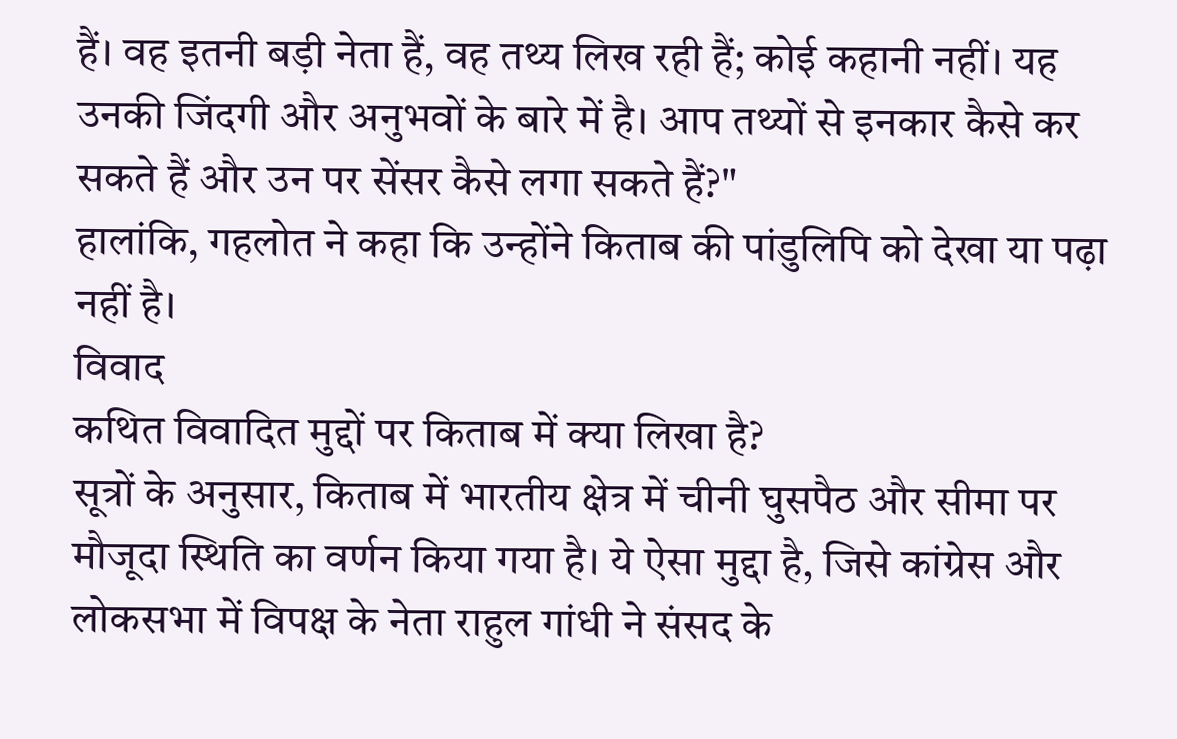हैं। वह इतनी बड़ी नेता हैं, वह तथ्य लिख रही हैं; कोई कहानी नहीं। यह उनकी जिंदगी और अनुभवों के बारे में है। आप तथ्यों से इनकार कैसे कर सकते हैं और उन पर सेंसर कैसे लगा सकते हैं?"
हालांकि, गहलोत ने कहा कि उन्होंने किताब की पांडुलिपि को देखा या पढ़ा नहीं है।
विवाद
कथित विवादित मुद्दों पर किताब में क्या लिखा है?
सूत्रों के अनुसार, किताब में भारतीय क्षेत्र में चीनी घुसपैठ और सीमा पर मौजूदा स्थिति का वर्णन किया गया है। ये ऐसा मुद्दा है, जिसे कांग्रेस और लोकसभा में विपक्ष के नेता राहुल गांधी ने संसद के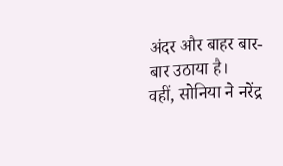अंदर और बाहर बार-बार उठाया है।
वहीं, सोनिया ने नरेंद्र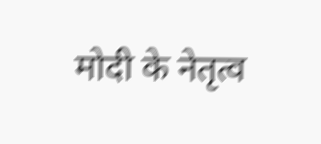मोदी के नेतृत्व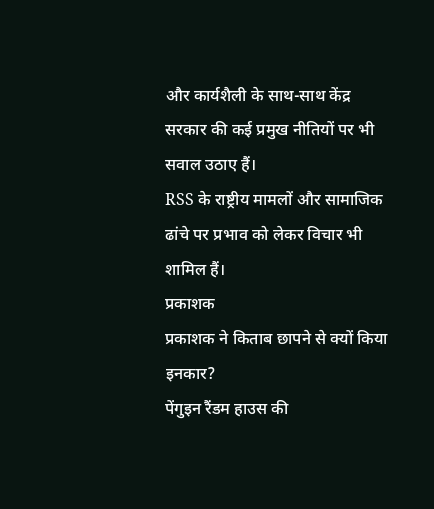और कार्यशैली के साथ-साथ केंद्र सरकार की कई प्रमुख नीतियों पर भी सवाल उठाए हैं।
RSS के राष्ट्रीय मामलों और सामाजिक ढांचे पर प्रभाव को लेकर विचार भी शामिल हैं।
प्रकाशक
प्रकाशक ने किताब छापने से क्यों किया इनकार?
पेंगुइन रैंडम हाउस की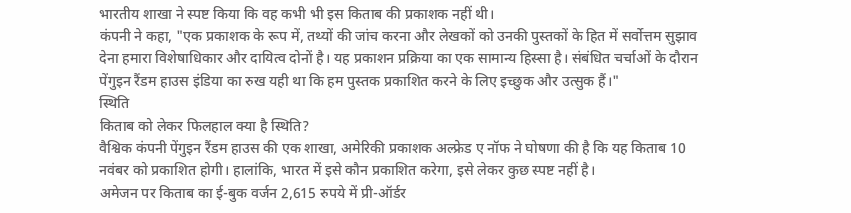भारतीय शाखा ने स्पष्ट किया कि वह कभी भी इस किताब की प्रकाशक नहीं थी।
कंपनी ने कहा, "एक प्रकाशक के रूप में, तथ्यों की जांच करना और लेखकों को उनकी पुस्तकों के हित में सर्वोत्तम सुझाव देना हमारा विशेषाधिकार और दायित्व दोनों है। यह प्रकाशन प्रक्रिया का एक सामान्य हिस्सा है। संबंधित चर्चाओं के दौरान पेंगुइन रैंडम हाउस इंडिया का रुख यही था कि हम पुस्तक प्रकाशित करने के लिए इच्छुक और उत्सुक हैं।"
स्थिति
किताब को लेकर फिलहाल क्या है स्थिति?
वैश्विक कंपनी पेंगुइन रैंडम हाउस की एक शाखा, अमेरिकी प्रकाशक अल्फ्रेड ए नॉफ ने घोषणा की है कि यह किताब 10 नवंबर को प्रकाशित होगी। हालांकि, भारत में इसे कौन प्रकाशित करेगा, इसे लेकर कुछ स्पष्ट नहीं है।
अमेजन पर किताब का ई-बुक वर्जन 2,615 रुपये में प्री-ऑर्डर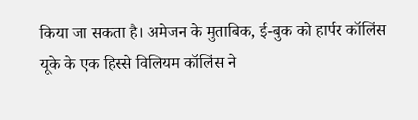किया जा सकता है। अमेजन के मुताबिक, ई-बुक को हार्पर कॉलिंस यूके के एक हिस्से विलियम कॉलिंस ने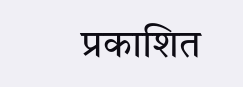प्रकाशित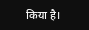किया है।